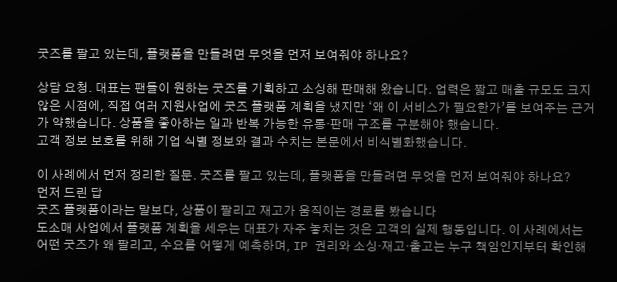굿즈를 팔고 있는데, 플랫폼을 만들려면 무엇을 먼저 보여줘야 하나요?

상담 요청. 대표는 팬들이 원하는 굿즈를 기획하고 소싱해 판매해 왔습니다. 업력은 짧고 매출 규모도 크지 않은 시점에, 직접 여러 지원사업에 굿즈 플랫폼 계획을 냈지만 ‘왜 이 서비스가 필요한가’를 보여주는 근거가 약했습니다. 상품을 좋아하는 일과 반복 가능한 유통·판매 구조를 구분해야 했습니다.
고객 정보 보호를 위해 기업 식별 정보와 결과 수치는 본문에서 비식별화했습니다.

이 사례에서 먼저 정리한 질문. 굿즈를 팔고 있는데, 플랫폼을 만들려면 무엇을 먼저 보여줘야 하나요?
먼저 드린 답
굿즈 플랫폼이라는 말보다, 상품이 팔리고 재고가 움직이는 경로를 봤습니다
도소매 사업에서 플랫폼 계획을 세우는 대표가 자주 놓치는 것은 고객의 실제 행동입니다. 이 사례에서는 어떤 굿즈가 왜 팔리고, 수요를 어떻게 예측하며, IP 권리와 소싱·재고·출고는 누구 책임인지부터 확인해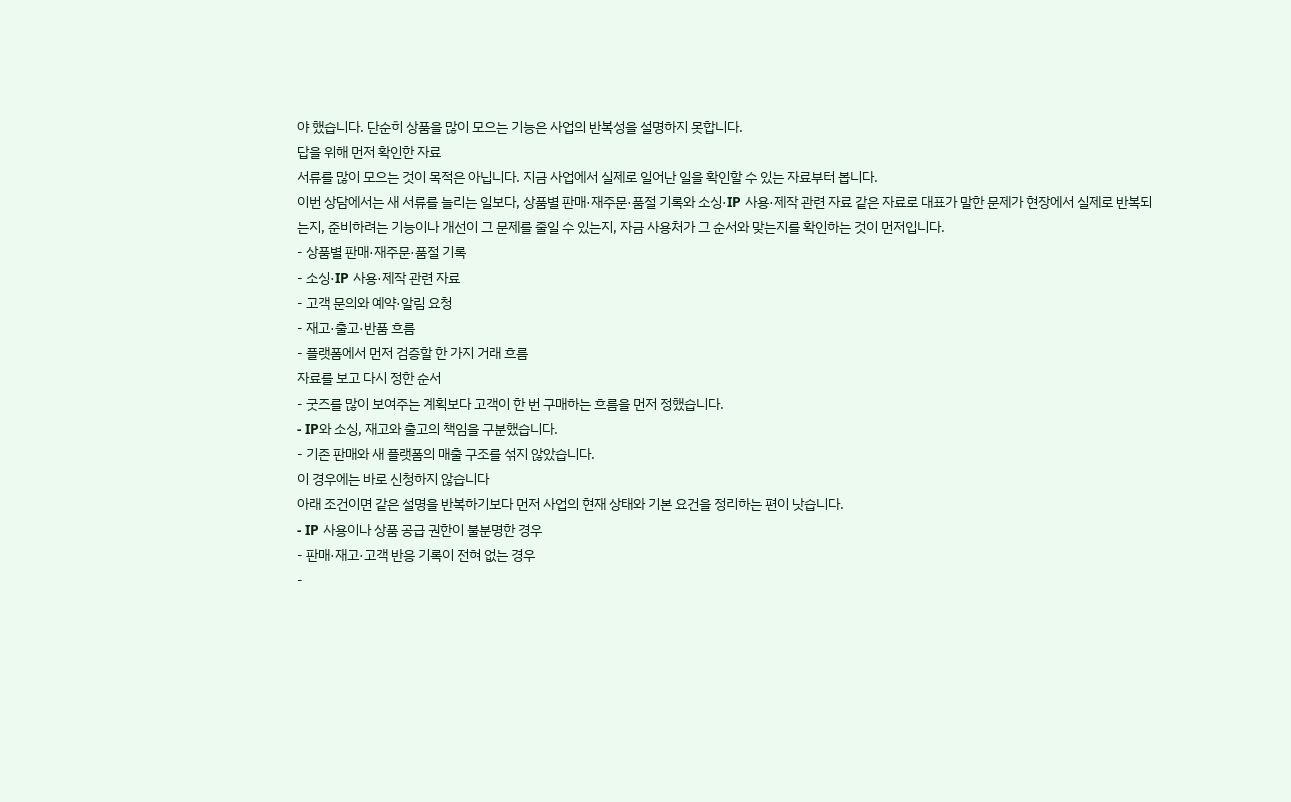야 했습니다. 단순히 상품을 많이 모으는 기능은 사업의 반복성을 설명하지 못합니다.
답을 위해 먼저 확인한 자료
서류를 많이 모으는 것이 목적은 아닙니다. 지금 사업에서 실제로 일어난 일을 확인할 수 있는 자료부터 봅니다.
이번 상담에서는 새 서류를 늘리는 일보다, 상품별 판매·재주문·품절 기록와 소싱·IP 사용·제작 관련 자료 같은 자료로 대표가 말한 문제가 현장에서 실제로 반복되는지, 준비하려는 기능이나 개선이 그 문제를 줄일 수 있는지, 자금 사용처가 그 순서와 맞는지를 확인하는 것이 먼저입니다.
- 상품별 판매·재주문·품절 기록
- 소싱·IP 사용·제작 관련 자료
- 고객 문의와 예약·알림 요청
- 재고·출고·반품 흐름
- 플랫폼에서 먼저 검증할 한 가지 거래 흐름
자료를 보고 다시 정한 순서
- 굿즈를 많이 보여주는 계획보다 고객이 한 번 구매하는 흐름을 먼저 정했습니다.
- IP와 소싱, 재고와 출고의 책임을 구분했습니다.
- 기존 판매와 새 플랫폼의 매출 구조를 섞지 않았습니다.
이 경우에는 바로 신청하지 않습니다
아래 조건이면 같은 설명을 반복하기보다 먼저 사업의 현재 상태와 기본 요건을 정리하는 편이 낫습니다.
- IP 사용이나 상품 공급 권한이 불분명한 경우
- 판매·재고·고객 반응 기록이 전혀 없는 경우
-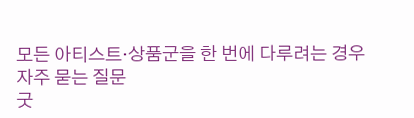모든 아티스트·상품군을 한 번에 다루려는 경우
자주 묻는 질문
굿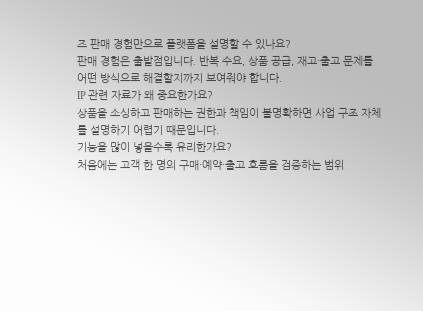즈 판매 경험만으로 플랫폼을 설명할 수 있나요?
판매 경험은 출발점입니다. 반복 수요, 상품 공급, 재고·출고 문제를 어떤 방식으로 해결할지까지 보여줘야 합니다.
IP 관련 자료가 왜 중요한가요?
상품을 소싱하고 판매하는 권한과 책임이 불명확하면 사업 구조 자체를 설명하기 어렵기 때문입니다.
기능을 많이 넣을수록 유리한가요?
처음에는 고객 한 명의 구매·예약·출고 흐름을 검증하는 범위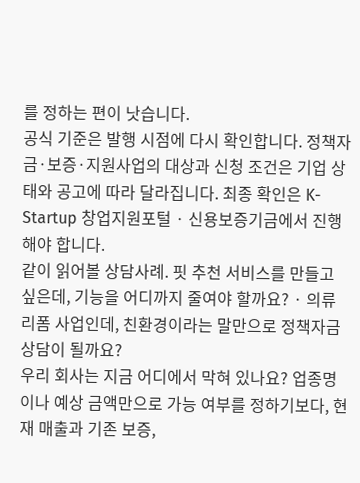를 정하는 편이 낫습니다.
공식 기준은 발행 시점에 다시 확인합니다. 정책자금·보증·지원사업의 대상과 신청 조건은 기업 상태와 공고에 따라 달라집니다. 최종 확인은 K-Startup 창업지원포털 · 신용보증기금에서 진행해야 합니다.
같이 읽어볼 상담사례. 핏 추천 서비스를 만들고 싶은데, 기능을 어디까지 줄여야 할까요? · 의류 리폼 사업인데, 친환경이라는 말만으로 정책자금 상담이 될까요?
우리 회사는 지금 어디에서 막혀 있나요? 업종명이나 예상 금액만으로 가능 여부를 정하기보다, 현재 매출과 기존 보증,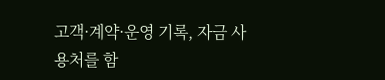고객·계약·운영 기록, 자금 사용처를 함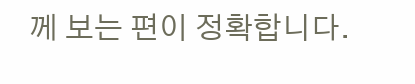께 보는 편이 정확합니다.